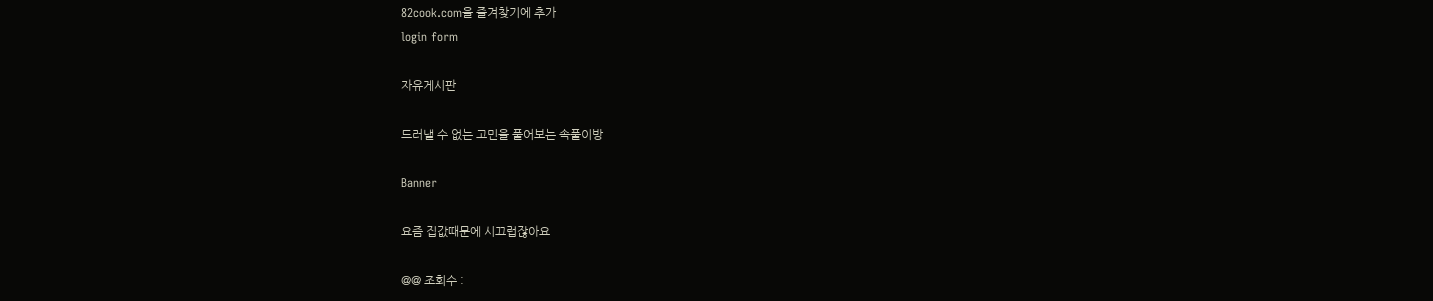82cook.com을 즐겨찾기에 추가
login form

자유게시판

드러낼 수 없는 고민을 풀어보는 속풀이방

Banner

요즘 집값때문에 시끄럽잖아요

@@ 조회수 :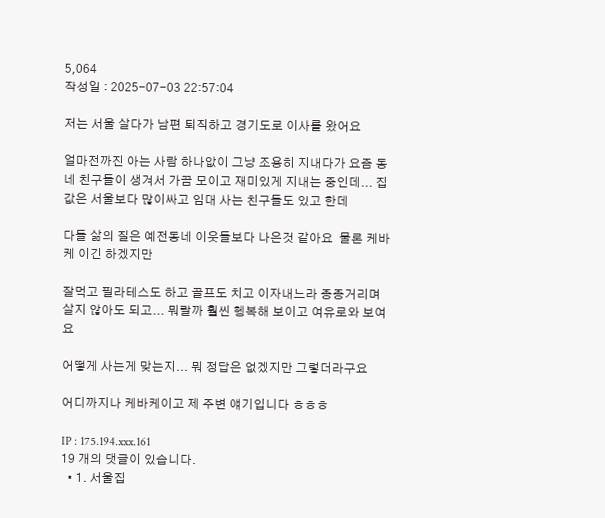5,064
작성일 : 2025-07-03 22:57:04

저는 서울 살다가 남편 퇴직하고 경기도로 이사를 왔어요

얼마전까진 아는 사람 하나앖이 그냥 조용히 지내다가 요즘 동네 친구들이 생겨서 가끔 모이고 재미있게 지내는 중인데... 집값은 서울보다 많이싸고 임대 사는 친구들도 있고 한데

다들 삶의 질은 예전동네 이웃들보다 나은것 같아요  물론 케바케 이긴 하겠지만

잘먹고 필라테스도 하고 골프도 치고 이자내느라 종종거리며 살지 않아도 되고... 뭐랄까 훨씬 헹복해 보이고 여유로와 보여요

어떻게 사는게 맞는지... 뭐 정답은 없겠지만 그렇더라구요

어디까지나 케바케이고 제 주변 얘기입니다 ㅎㅎㅎ

IP : 175.194.xxx.161
19 개의 댓글이 있습니다.
  • 1. 서울집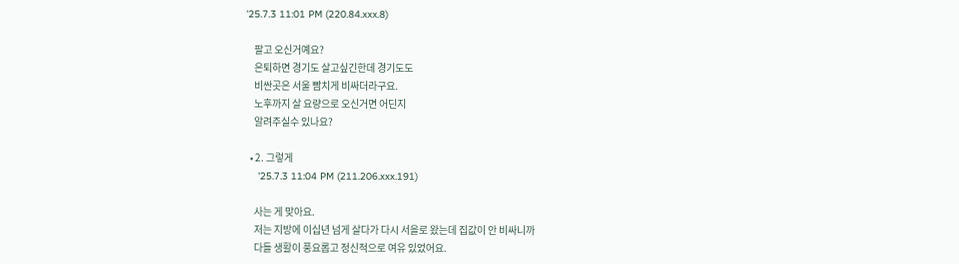'25.7.3 11:01 PM (220.84.xxx.8)

    팔고 오신거예요?
    은퇴하면 경기도 살고싶긴한데 경기도도
    비싼곳은 서울 빰치게 비싸더라구요.
    노후까지 살 요량으로 오신거면 어딘지
    알려주실수 있나요?

  • 2. 그렇게
    '25.7.3 11:04 PM (211.206.xxx.191)

    사는 게 맞아요.
    저는 지방에 이십년 넘게 살다가 다시 서을로 왔는데 집값이 안 비싸니까
    다들 생활이 풍요롭고 정신적으로 여유 있었어요.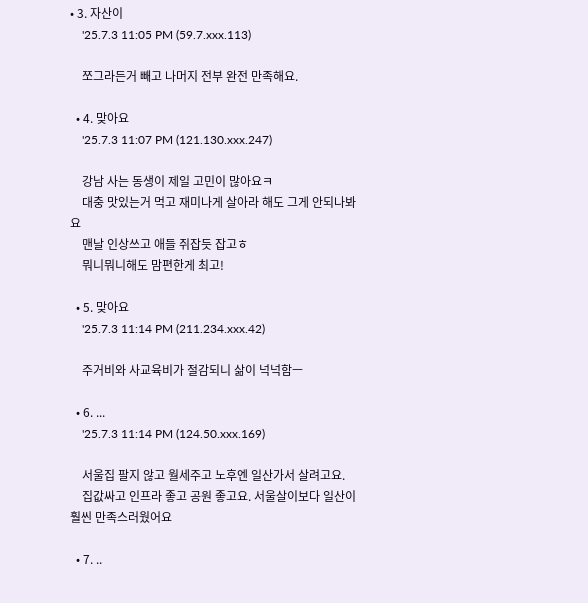• 3. 자산이
    '25.7.3 11:05 PM (59.7.xxx.113)

    쪼그라든거 빼고 나머지 전부 완전 만족해요.

  • 4. 맞아요
    '25.7.3 11:07 PM (121.130.xxx.247)

    강남 사는 동생이 제일 고민이 많아요ㅋ
    대충 맛있는거 먹고 재미나게 살아라 해도 그게 안되나봐요
    맨날 인상쓰고 애들 쥐잡듯 잡고ㅎ
    뭐니뭐니해도 맘편한게 최고!

  • 5. 맞아요
    '25.7.3 11:14 PM (211.234.xxx.42)

    주거비와 사교육비가 절감되니 삶이 넉넉함ㅡ

  • 6. ...
    '25.7.3 11:14 PM (124.50.xxx.169)

    서울집 팔지 않고 월세주고 노후엔 일산가서 살려고요.
    집값싸고 인프라 좋고 공원 좋고요. 서울살이보다 일산이 훨씬 만족스러웠어요

  • 7. ..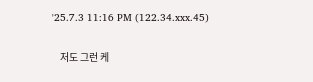'25.7.3 11:16 PM (122.34.xxx.45)

    저도 그런 케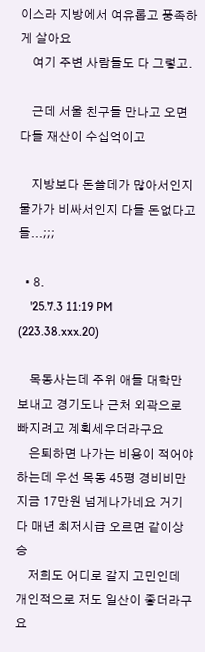이스라 지방에서 여유롭고 풍족하게 살아요
    여기 주변 사람들도 다 그렇고.

    근데 서울 친구들 만나고 오면 다들 재산이 수십억이고

    지방보다 돈쓸데가 많아서인지 물가가 비싸서인지 다들 돈없다고들...;;;

  • 8.
    '25.7.3 11:19 PM (223.38.xxx.20)

    목동사는데 주위 애들 대학만 보내고 경기도나 근처 외곽으로 빠지려고 계획세우더라구요
    은퇴하면 나가는 비용이 적어야 하는데 우선 목동 45평 경비비만 지금 17만원 넘게나가네요 거기다 매년 최저시급 오르면 같이상승
    저희도 어디로 갈지 고민인데 개인적으로 저도 일산이 좋더라구요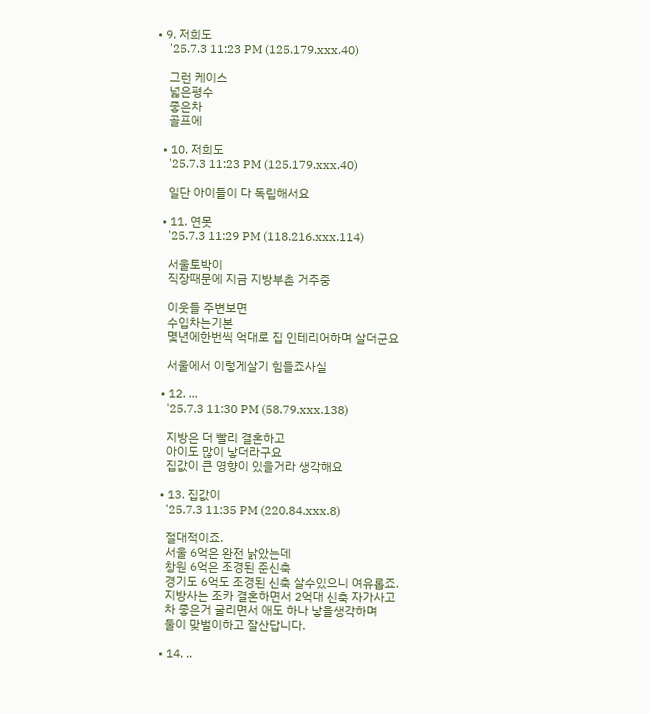• 9. 저희도
    '25.7.3 11:23 PM (125.179.xxx.40)

    그런 케이스
    넓은평수
    좋은차
    골프에

  • 10. 저희도
    '25.7.3 11:23 PM (125.179.xxx.40)

    일단 아이들이 다 독립해서요

  • 11. 연못
    '25.7.3 11:29 PM (118.216.xxx.114)

    서울토박이
    직장때문에 지금 지방부촌 거주중

    이웃들 주변보면
    수입차는기본
    몇년에한번씩 억대로 집 인테리어하며 살더군요

    서울에서 이렇게살기 힘들죠사실

  • 12. ...
    '25.7.3 11:30 PM (58.79.xxx.138)

    지방은 더 빨리 결혼하고
    아이도 많이 낳더라구요
    집값이 큰 영향이 있을거라 생각해요

  • 13. 집값이
    '25.7.3 11:35 PM (220.84.xxx.8)

    절대적이죠.
    서울 6억은 완전 낡았는데
    창원 6억은 조경된 준신축
    경기도 6억도 조경된 신축 살수있으니 여유롭죠.
    지방사는 조카 결혼하면서 2억대 신축 자가사고
    차 좋은거 굴리면서 애도 하나 낳을생각하며
    둘이 맞벌이하고 잘산답니다.

  • 14. ..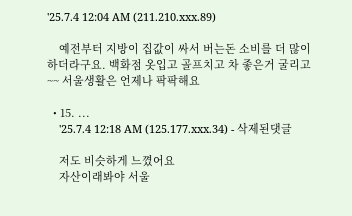'25.7.4 12:04 AM (211.210.xxx.89)

    예전부터 지방이 집값이 싸서 버는돈 소비를 더 많이하더라구요. 백화점 옷입고 골프치고 차 좋은거 굴리고 ~~ 서울생활은 언제나 팍팍해요

  • 15. ...
    '25.7.4 12:18 AM (125.177.xxx.34) - 삭제된댓글

    저도 비슷하게 느꼈어요
    자산이래봐야 서울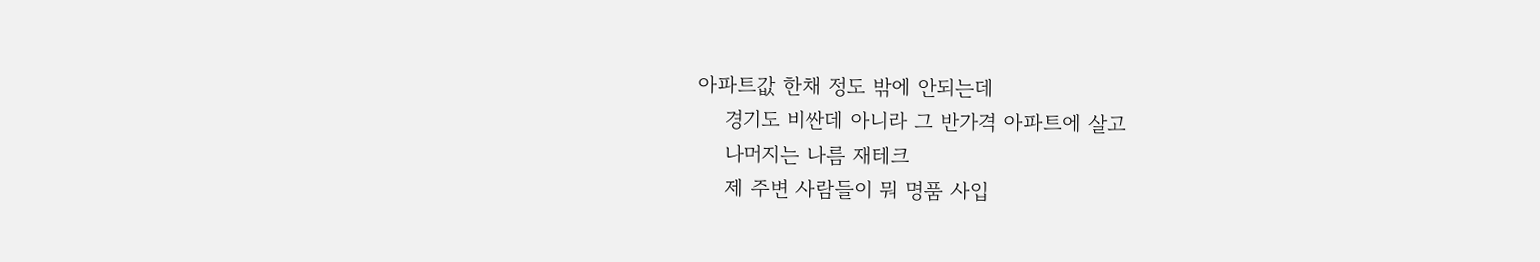아파트값 한채 정도 밖에 안되는데
    경기도 비싼데 아니라 그 반가격 아파트에 살고
    나머지는 나름 재테크
    제 주변 사람들이 뭐 명품 사입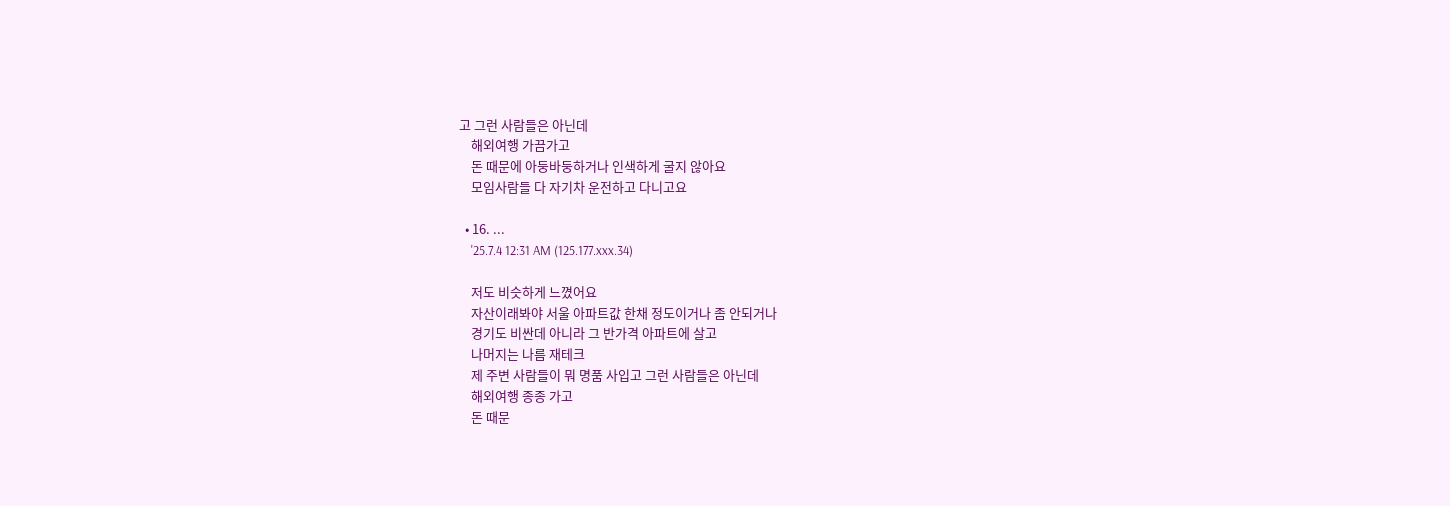고 그런 사람들은 아닌데
    해외여행 가끔가고
    돈 때문에 아둥바둥하거나 인색하게 굴지 않아요
    모임사람들 다 자기차 운전하고 다니고요

  • 16. ...
    '25.7.4 12:31 AM (125.177.xxx.34)

    저도 비슷하게 느꼈어요
    자산이래봐야 서울 아파트값 한채 정도이거나 좀 안되거나
    경기도 비싼데 아니라 그 반가격 아파트에 살고
    나머지는 나름 재테크
    제 주변 사람들이 뭐 명품 사입고 그런 사람들은 아닌데
    해외여행 종종 가고
    돈 때문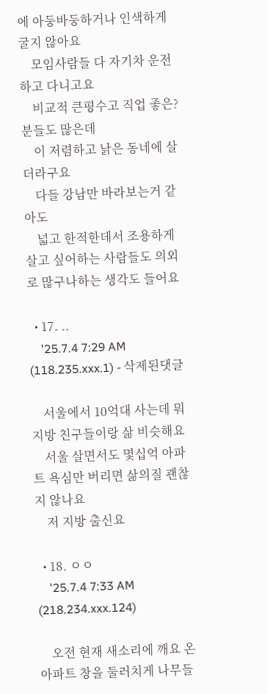에 아둥바둥하거나 인색하게 굴지 않아요
    모임사람들 다 자기차 운전하고 다니고요
    비교적 큰평수고 직업 좋은? 분들도 많은데
    이 저렴하고 낡은 동네에 살더라구요
    다들 강남만 바라보는거 같아도
    넓고 한적한데서 조용하게 살고 싶어하는 사람들도 의외로 많구나하는 생각도 들어요

  • 17. ..
    '25.7.4 7:29 AM (118.235.xxx.1) - 삭제된댓글

    서울에서 10억대 사는데 뭐 지방 친구들이랑 삶 비슷해요
    서울 살면서도 몇십억 아파트 욕심만 버리면 삶의질 괜찮지 않나요
    저 지방 출신요

  • 18. ㅇㅇ
    '25.7.4 7:33 AM (218.234.xxx.124)

    오전 현재 새소리에 깨요 온 아파트 창을 둘러치게 나무들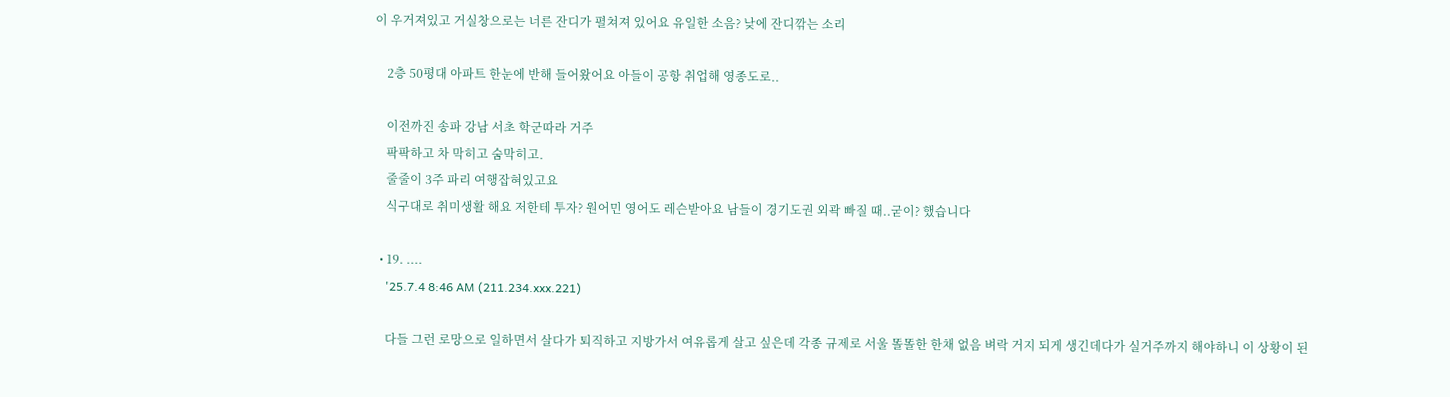이 우거져있고 거실창으로는 너른 잔디가 펼쳐져 있어요 유일한 소음? 낮에 잔디깎는 소리

    2층 50평대 아파트 한눈에 반해 들어왔어요 아들이 공항 취업해 영종도로..

    이전까진 송파 강남 서초 학군따라 거주
    팍팍하고 차 막히고 숨막히고.
    줄줄이 3주 파리 여행잡혀있고요
    식구대로 취미생활 해요 저한테 투자? 원어민 영어도 레슨받아요 남들이 경기도권 외곽 빠질 때..굳이? 했습니다

  • 19. ....
    '25.7.4 8:46 AM (211.234.xxx.221)

    다들 그런 로망으로 일하면서 살다가 퇴직하고 지방가서 여유롭게 살고 싶은데 각종 규제로 서울 똘똘한 한채 없음 벼락 거지 되게 생긴데다가 실거주까지 해야하니 이 상황이 된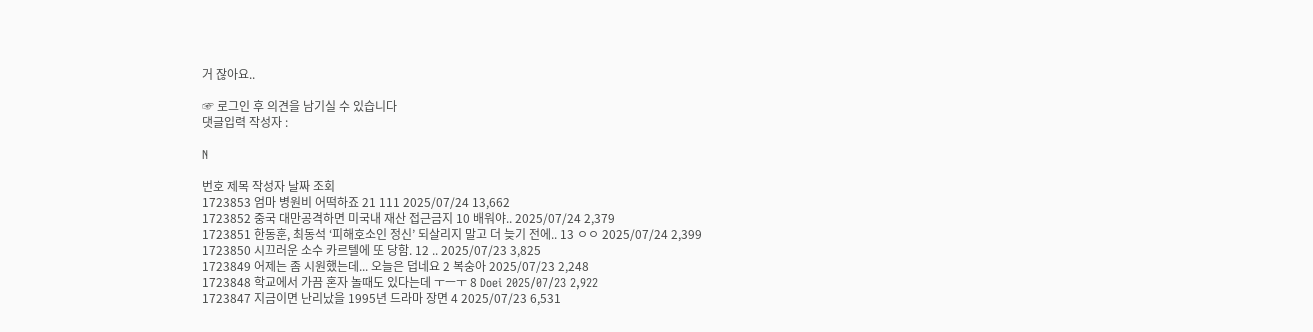거 잖아요..

☞ 로그인 후 의견을 남기실 수 있습니다
댓글입력 작성자 :

N

번호 제목 작성자 날짜 조회
1723853 엄마 병원비 어떡하죠 21 111 2025/07/24 13,662
1723852 중국 대만공격하면 미국내 재산 접근금지 10 배워야.. 2025/07/24 2,379
1723851 한동훈, 최동석 ‘피해호소인 정신’ 되살리지 말고 더 늦기 전에.. 13 ㅇㅇ 2025/07/24 2,399
1723850 시끄러운 소수 카르텔에 또 당함. 12 .. 2025/07/23 3,825
1723849 어제는 좀 시원했는데... 오늘은 덥네요 2 복숭아 2025/07/23 2,248
1723848 학교에서 가끔 혼자 놀때도 있다는데 ㅜㅡㅜ 8 Doei 2025/07/23 2,922
1723847 지금이면 난리났을 1995년 드라마 장면 4 2025/07/23 6,531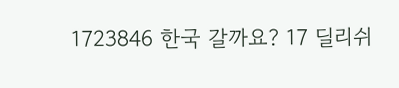1723846 한국 갈까요? 17 딜리쉬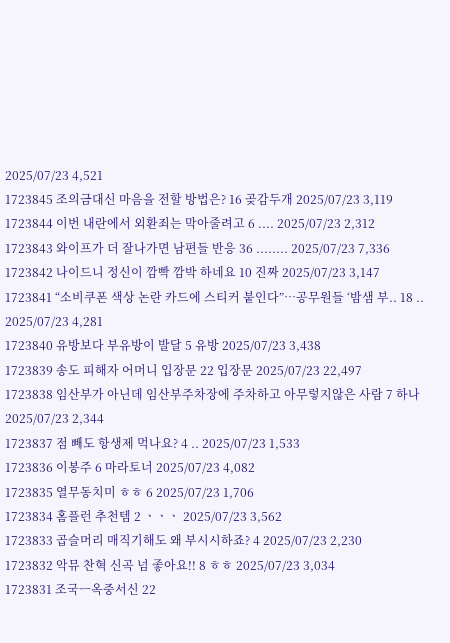2025/07/23 4,521
1723845 조의금대신 마음을 전할 방법은? 16 곶감두개 2025/07/23 3,119
1723844 이번 내란에서 외환죄는 막아줄려고 6 .... 2025/07/23 2,312
1723843 와이프가 더 잘나가면 남편들 반응 36 ........ 2025/07/23 7,336
1723842 나이드니 정신이 깜빡 깜박 하네요 10 진짜 2025/07/23 3,147
1723841 “소비쿠폰 색상 논란 카드에 스티커 붙인다”…공무원들 ‘밤샘 부.. 18 .. 2025/07/23 4,281
1723840 유방보다 부유방이 발달 5 유방 2025/07/23 3,438
1723839 송도 피해자 어머니 입장문 22 입장문 2025/07/23 22,497
1723838 임산부가 아닌데 임산부주차장에 주차하고 아무렇지않은 사람 7 하나 2025/07/23 2,344
1723837 점 빼도 항생제 먹나요? 4 .. 2025/07/23 1,533
1723836 이봉주 6 마라토너 2025/07/23 4,082
1723835 열무동치미 ㅎㅎ 6 2025/07/23 1,706
1723834 홈플런 추천템 2 ㆍㆍㆍ 2025/07/23 3,562
1723833 곱슬머리 매직기해도 왜 부시시하죠? 4 2025/07/23 2,230
1723832 악뮤 찬혁 신곡 넘 좋아요!! 8 ㅎㅎ 2025/07/23 3,034
1723831 조국ㅡ옥중서신 22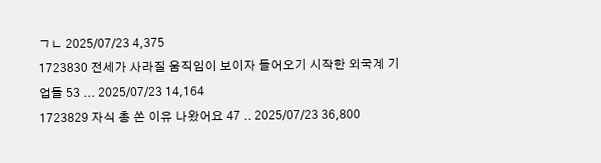ㄱㄴ 2025/07/23 4,375
1723830 전세가 사라질 움직임이 보이자 들어오기 시작한 외국계 기업들 53 ... 2025/07/23 14,164
1723829 자식 총 쏜 이유 나왔어요 47 .. 2025/07/23 36,800